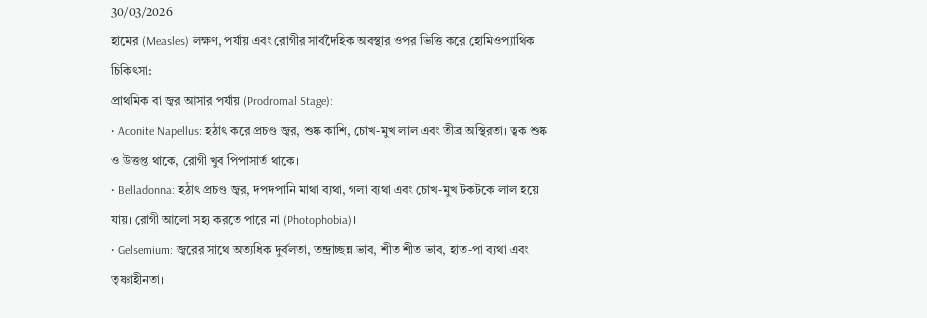30/03/2026
হামের (Measles) লক্ষণ, পর্যায় এবং রোগীর সার্বদৈহিক অবস্থার ওপর ভিত্তি করে হোমিওপ্যাথিক চিকিৎসা:
প্রাথমিক বা জ্বর আসার পর্যায় (Prodromal Stage):
• Aconite Napellus: হঠাৎ করে প্রচণ্ড জ্বর, শুষ্ক কাশি, চোখ-মুখ লাল এবং তীব্র অস্থিরতা। ত্বক শুষ্ক ও উত্তপ্ত থাকে, রোগী খুব পিপাসার্ত থাকে।
• Belladonna: হঠাৎ প্রচণ্ড জ্বর, দপদপানি মাথা ব্যথা, গলা ব্যথা এবং চোখ-মুখ টকটকে লাল হয়ে যায়। রোগী আলো সহ্য করতে পারে না (Photophobia)।
• Gelsemium: জ্বরের সাথে অত্যধিক দুর্বলতা, তন্দ্রাচ্ছন্ন ভাব, শীত শীত ভাব, হাত-পা ব্যথা এবং তৃষ্ণাহীনতা।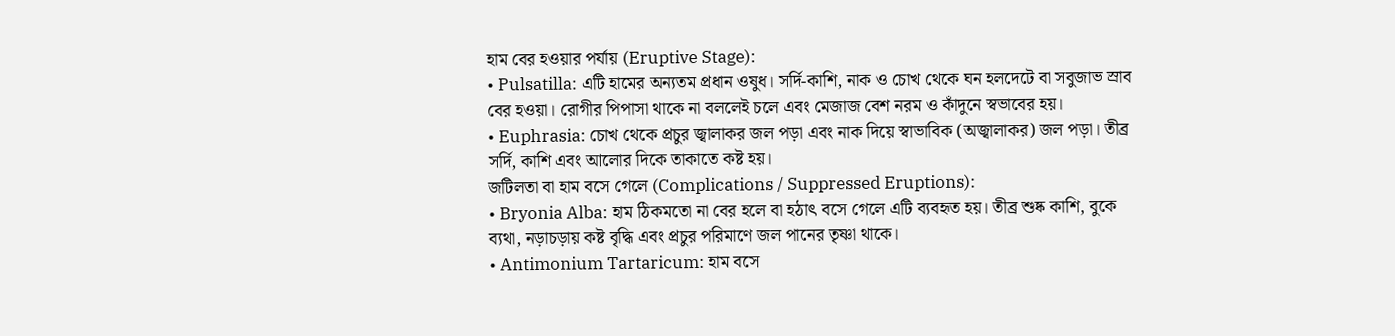হাম বের হওয়ার পর্যায় (Eruptive Stage):
• Pulsatilla: এটি হামের অন্যতম প্রধান ওষুধ। সর্দি-কাশি, নাক ও চোখ থেকে ঘন হলদেটে বা সবুজাভ স্রাব বের হওয়া। রোগীর পিপাসা থাকে না বললেই চলে এবং মেজাজ বেশ নরম ও কাঁদুনে স্বভাবের হয়।
• Euphrasia: চোখ থেকে প্রচুর জ্বালাকর জল পড়া এবং নাক দিয়ে স্বাভাবিক (অজ্বালাকর) জল পড়া। তীব্র সর্দি, কাশি এবং আলোর দিকে তাকাতে কষ্ট হয়।
জটিলতা বা হাম বসে গেলে (Complications / Suppressed Eruptions):
• Bryonia Alba: হাম ঠিকমতো না বের হলে বা হঠাৎ বসে গেলে এটি ব্যবহৃত হয়। তীব্র শুষ্ক কাশি, বুকে ব্যথা, নড়াচড়ায় কষ্ট বৃদ্ধি এবং প্রচুর পরিমাণে জল পানের তৃষ্ণা থাকে।
• Antimonium Tartaricum: হাম বসে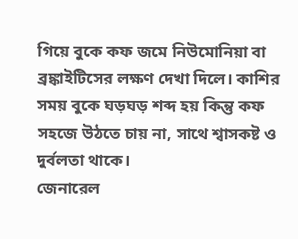গিয়ে বুকে কফ জমে নিউমোনিয়া বা ব্রঙ্কাইটিসের লক্ষণ দেখা দিলে। কাশির সময় বুকে ঘড়ঘড় শব্দ হয় কিন্তু কফ সহজে উঠতে চায় না, সাথে শ্বাসকষ্ট ও দুর্বলতা থাকে।
জেনারেল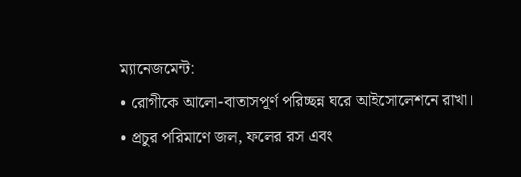ম্যানেজমেন্ট:
• রোগীকে আলো-বাতাসপূর্ণ পরিচ্ছন্ন ঘরে আইসোলেশনে রাখা।
• প্রচুর পরিমাণে জল, ফলের রস এবং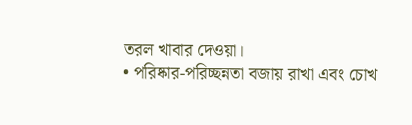তরল খাবার দেওয়া।
• পরিষ্কার-পরিচ্ছন্নতা বজায় রাখা এবং চোখ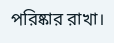পরিষ্কার রাখা।